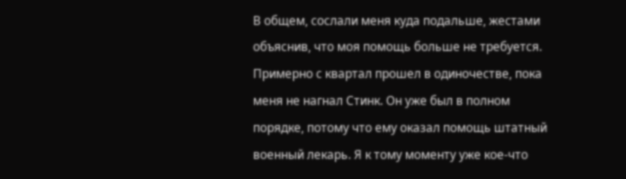В общем, сослали меня куда подальше, жестами объяснив, что моя помощь больше не требуется. Примерно с квартал прошел в одиночестве, пока меня не нагнал Стинк. Он уже был в полном порядке, потому что ему оказал помощь штатный военный лекарь. Я к тому моменту уже кое-что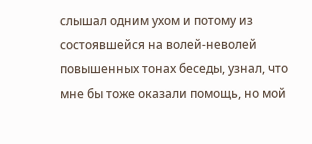слышал одним ухом и потому из состоявшейся на волей-неволей повышенных тонах беседы, узнал, что мне бы тоже оказали помощь, но мой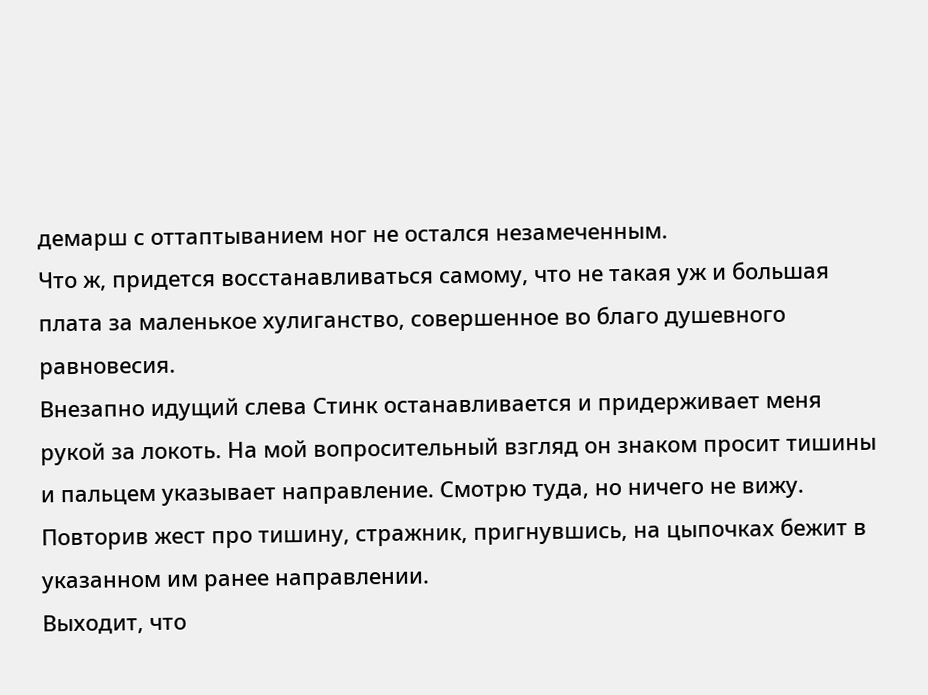демарш с оттаптыванием ног не остался незамеченным.
Что ж, придется восстанавливаться самому, что не такая уж и большая плата за маленькое хулиганство, совершенное во благо душевного равновесия.
Внезапно идущий слева Стинк останавливается и придерживает меня рукой за локоть. На мой вопросительный взгляд он знаком просит тишины и пальцем указывает направление. Смотрю туда, но ничего не вижу.
Повторив жест про тишину, стражник, пригнувшись, на цыпочках бежит в указанном им ранее направлении.
Выходит, что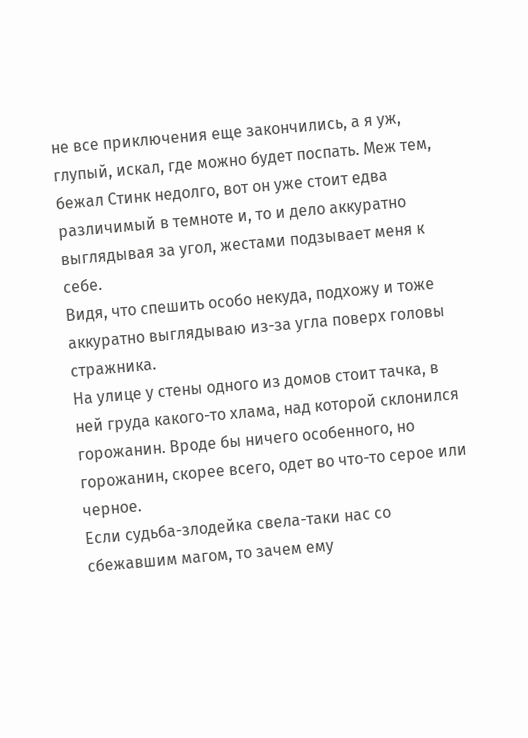не все приключения еще закончились, а я уж, глупый, искал, где можно будет поспать. Меж тем, бежал Стинк недолго, вот он уже стоит едва различимый в темноте и, то и дело аккуратно выглядывая за угол, жестами подзывает меня к себе.
Видя, что спешить особо некуда, подхожу и тоже аккуратно выглядываю из-за угла поверх головы стражника.
На улице у стены одного из домов стоит тачка, в ней груда какого-то хлама, над которой склонился горожанин. Вроде бы ничего особенного, но горожанин, скорее всего, одет во что-то серое или черное.
Если судьба-злодейка свела-таки нас со сбежавшим магом, то зачем ему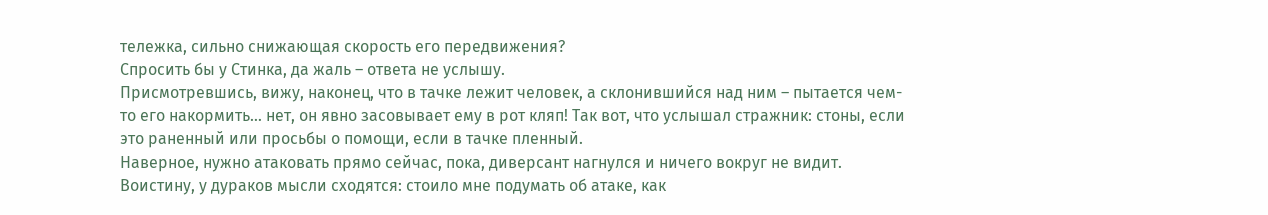тележка, сильно снижающая скорость его передвижения?
Спросить бы у Стинка, да жаль – ответа не услышу.
Присмотревшись, вижу, наконец, что в тачке лежит человек, а склонившийся над ним – пытается чем-то его накормить… нет, он явно засовывает ему в рот кляп! Так вот, что услышал стражник: стоны, если это раненный или просьбы о помощи, если в тачке пленный.
Наверное, нужно атаковать прямо сейчас, пока, диверсант нагнулся и ничего вокруг не видит.
Воистину, у дураков мысли сходятся: стоило мне подумать об атаке, как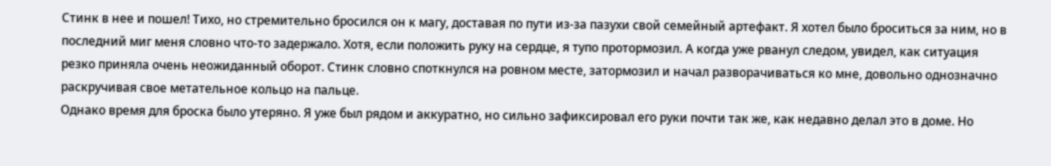Стинк в нее и пошел! Тихо, но стремительно бросился он к магу, доставая по пути из-за пазухи свой семейный артефакт. Я хотел было броситься за ним, но в последний миг меня словно что-то задержало. Хотя, если положить руку на сердце, я тупо протормозил. А когда уже рванул следом, увидел, как ситуация резко приняла очень неожиданный оборот. Стинк словно споткнулся на ровном месте, затормозил и начал разворачиваться ко мне, довольно однозначно раскручивая свое метательное кольцо на пальце.
Однако время для броска было утеряно. Я уже был рядом и аккуратно, но сильно зафиксировал его руки почти так же, как недавно делал это в доме. Но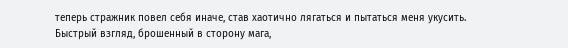теперь стражник повел себя иначе, став хаотично лягаться и пытаться меня укусить.
Быстрый взгляд, брошенный в сторону мага,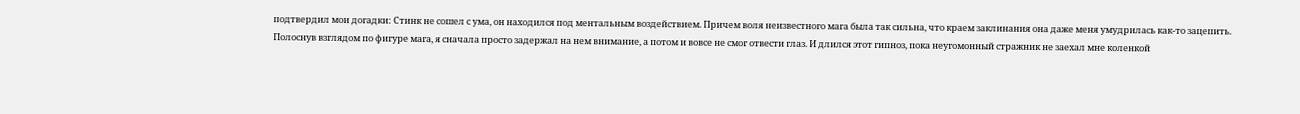подтвердил мои догадки: Стинк не сошел с ума, он находился под ментальным воздействием. Причем воля неизвестного мага была так сильна, что краем заклинания она даже меня умудрилась как-то зацепить.
Полоснув взглядом по фигуре мага, я сначала просто задержал на нем внимание, а потом и вовсе не смог отвести глаз. И длился этот гипноз, пока неугомонный стражник не заехал мне коленкой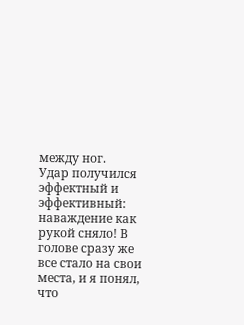между ног.
Удар получился эффектный и эффективный: наваждение как рукой сняло! В голове сразу же все стало на свои места, и я понял, что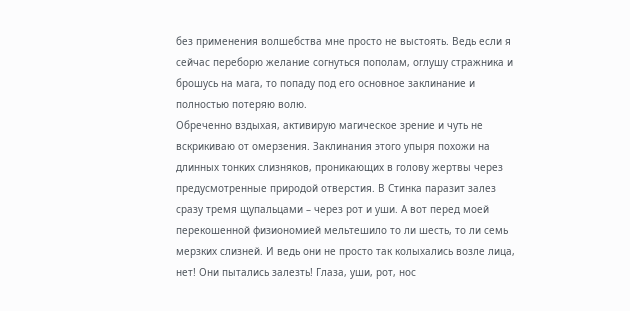без применения волшебства мне просто не выстоять. Ведь если я сейчас переборю желание согнуться пополам, оглушу стражника и брошусь на мага, то попаду под его основное заклинание и полностью потеряю волю.
Обреченно вздыхая, активирую магическое зрение и чуть не вскрикиваю от омерзения. Заклинания этого упыря похожи на длинных тонких слизняков, проникающих в голову жертвы через предусмотренные природой отверстия. В Стинка паразит залез сразу тремя щупальцами – через рот и уши. А вот перед моей перекошенной физиономией мельтешило то ли шесть, то ли семь мерзких слизней. И ведь они не просто так колыхались возле лица, нет! Они пытались залезть! Глаза, уши, рот, нос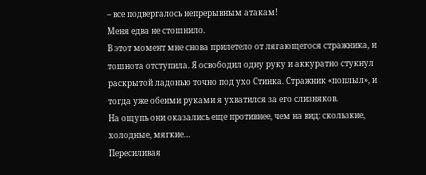– все подвергалось непрерывным атакам!
Меня едва не стошнило.
В этот момент мне снова прилетело от лягающегося стражника, и тошнота отступила. Я освободил одну руку и аккуратно стукнул раскрытой ладонью точно под ухо Стинка. Стражник «поплыл», и тогда уже обеими руками я ухватился за его слизняков.
На ощупь они оказались еще противнее, чем на вид: скользкие, холодные, мягкие…
Пересиливая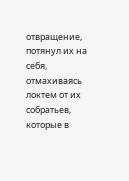отвращение, потянул их на себя, отмахиваясь локтем от их собратьев, которые в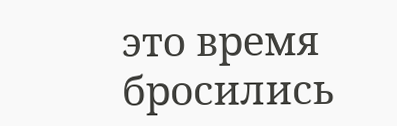это время бросились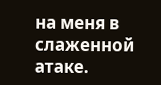на меня в слаженной атаке.